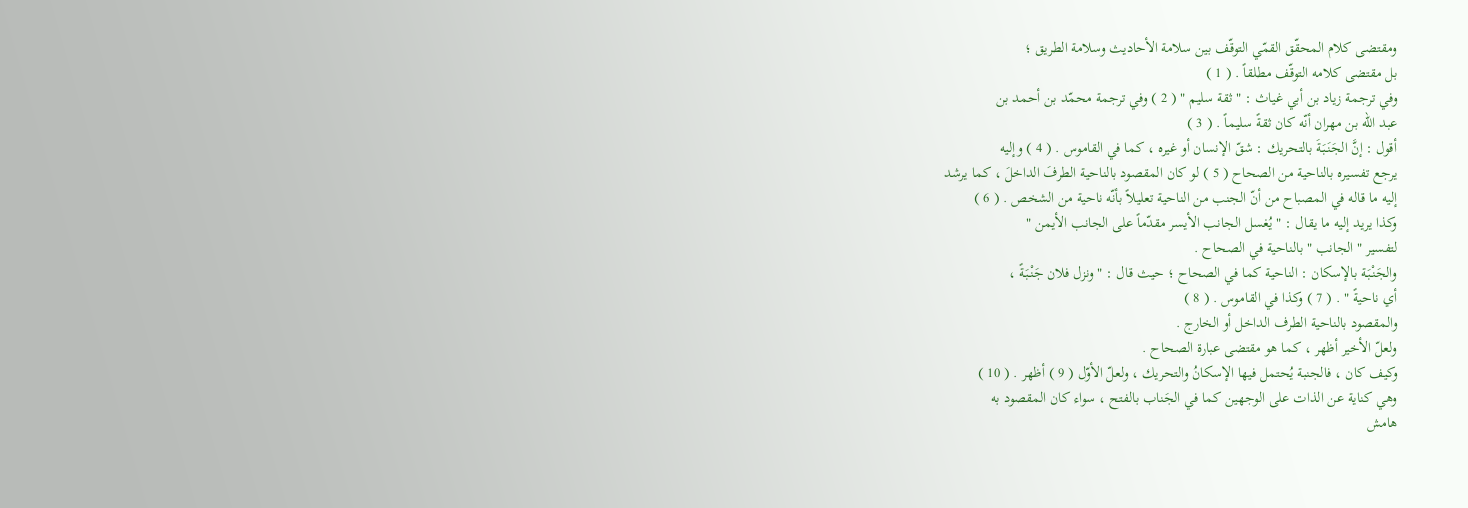ومقتضى كلام المحقّق القمّي التوقّف بين سلامة الأحاديث وسلامة الطريق ؛
بل مقتضى كلامه التوقّف مطلقاً . ( 1 )
وفي ترجمة زياد بن أبي غياث : " ثقة سليم " ( 2 ) وفي ترجمة محمّد بن أحمد بن
عبد الله بن مهران أنّه كان ثقةً سليماً . ( 3 )
أقول : إنَّ الجَنَبَةَ بالتحريك : شقّ الإنسان أو غيره ، كما في القاموس . ( 4 ) وإليه
يرجع تفسيره بالناحية من الصحاح ( 5 ) لو كان المقصود بالناحية الطرفَ الداخلَ ، كما يرشد
إليه ما قاله في المصباح من أنّ الجنب من الناحية تعليلاً بأنّه ناحية من الشخص . ( 6 )
وكذا يريد إليه ما يقال : " يُغسل الجانب الأيسر مقدّماً على الجانب الأيمن "
لتفسير " الجانب " بالناحية في الصحاح .
والجَنْبَة بالإسكان : الناحية كما في الصحاح ؛ حيث قال : " ونزل فلان جَنْبَةً ،
أي ناحيةً " . ( 7 ) وكذا في القاموس . ( 8 )
والمقصود بالناحية الطرف الداخل أو الخارج .
ولعلّ الأخير أظهر ، كما هو مقتضى عبارة الصحاح .
وكيف كان ، فالجنبة يُحتمل فيها الإسكانُ والتحريك ، ولعلّ الأوّل ( 9 ) أظهر . ( 10 )
وهي كناية عن الذات على الوجهين كما في الجَناب بالفتح ، سواء كان المقصود به
هامش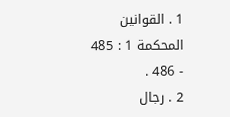1 . القوانين المحكمة 1 : 485 - 486 .
2 . رجال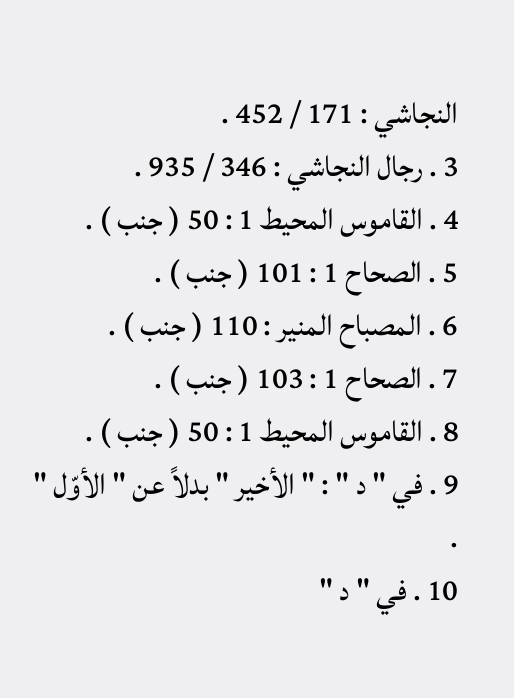النجاشي : 171 / 452 .
3 . رجال النجاشي : 346 / 935 .
4 . القاموس المحيط 1 : 50 ( جنب ) .
5 . الصحاح 1 : 101 ( جنب ) .
6 . المصباح المنير : 110 ( جنب ) .
7 . الصحاح 1 : 103 ( جنب ) .
8 . القاموس المحيط 1 : 50 ( جنب ) .
9 . في " د " : " الأخير " بدلاً عن " الأوّل " .
10 . في " د "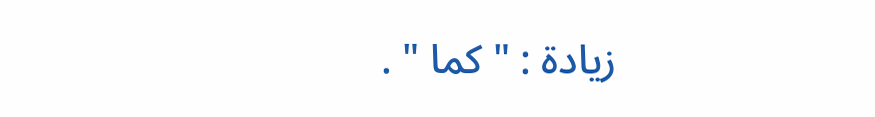زيادة : " كما " .